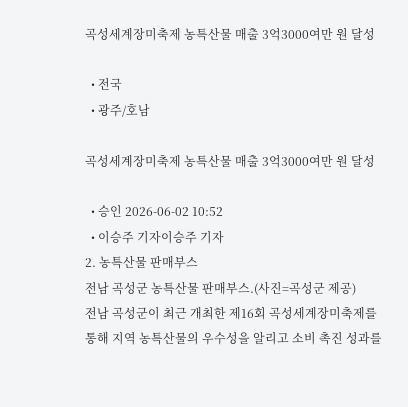곡성세계장미축제 농특산물 매출 3억3000여만 원 달성

  • 전국
  • 광주/호남

곡성세계장미축제 농특산물 매출 3억3000여만 원 달성

  • 승인 2026-06-02 10:52
  • 이승주 기자이승주 기자
2. 농특산물 판매부스
전남 곡성군 농특산물 판매부스.(사진=곡성군 제공)
전남 곡성군이 최근 개최한 제16회 곡성세계장미축제를 통해 지역 농특산물의 우수성을 알리고 소비 촉진 성과를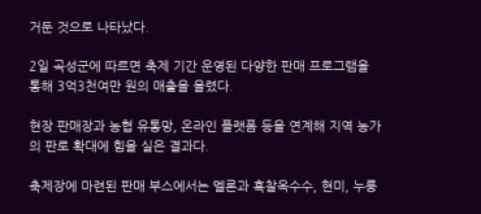거둔 것으로 나타났다.

2일 곡성군에 따르면 축제 기간 운영된 다양한 판매 프로그램을 통해 3억3천여만 원의 매출을 올렸다.

현장 판매장과 농협 유통망, 온라인 플랫폼 등을 연계해 지역 농가의 판로 확대에 힘을 실은 결과다.

축제장에 마련된 판매 부스에서는 멜론과 흑찰옥수수, 현미, 누룽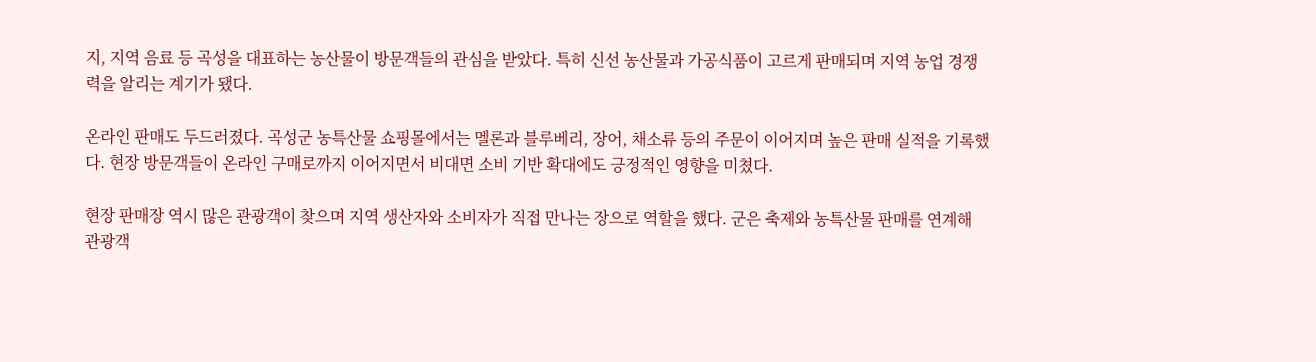지, 지역 음료 등 곡성을 대표하는 농산물이 방문객들의 관심을 받았다. 특히 신선 농산물과 가공식품이 고르게 판매되며 지역 농업 경쟁력을 알리는 계기가 됐다.

온라인 판매도 두드러졌다. 곡성군 농특산물 쇼핑몰에서는 멜론과 블루베리, 장어, 채소류 등의 주문이 이어지며 높은 판매 실적을 기록했다. 현장 방문객들이 온라인 구매로까지 이어지면서 비대면 소비 기반 확대에도 긍정적인 영향을 미쳤다.

현장 판매장 역시 많은 관광객이 찾으며 지역 생산자와 소비자가 직접 만나는 장으로 역할을 했다. 군은 축제와 농특산물 판매를 연계해 관광객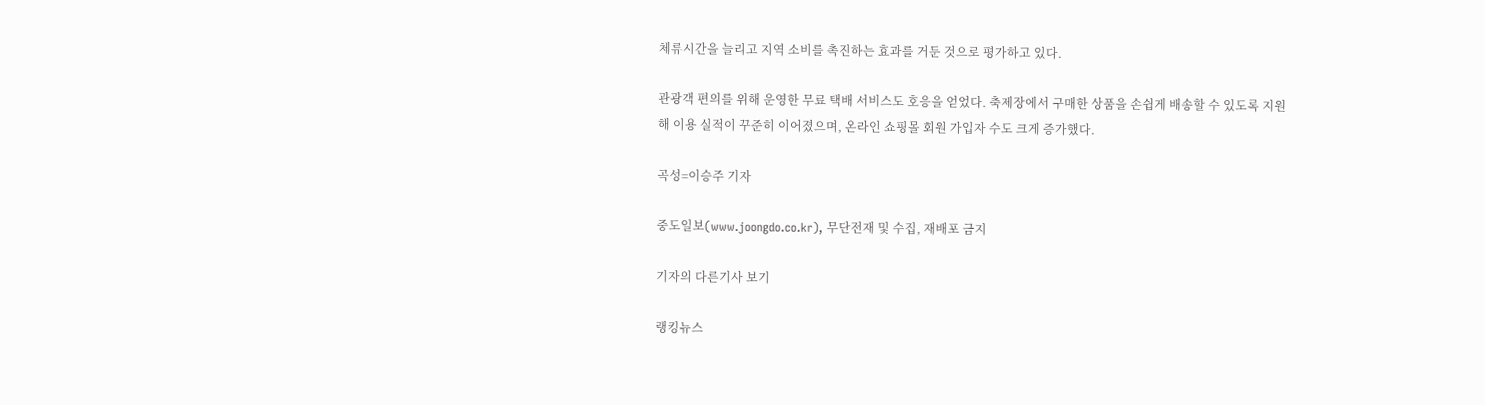체류시간을 늘리고 지역 소비를 촉진하는 효과를 거둔 것으로 평가하고 있다.

관광객 편의를 위해 운영한 무료 택배 서비스도 호응을 얻었다. 축제장에서 구매한 상품을 손쉽게 배송할 수 있도록 지원해 이용 실적이 꾸준히 이어졌으며, 온라인 쇼핑몰 회원 가입자 수도 크게 증가했다.

곡성=이승주 기자

중도일보(www.joongdo.co.kr), 무단전재 및 수집, 재배포 금지

기자의 다른기사 보기

랭킹뉴스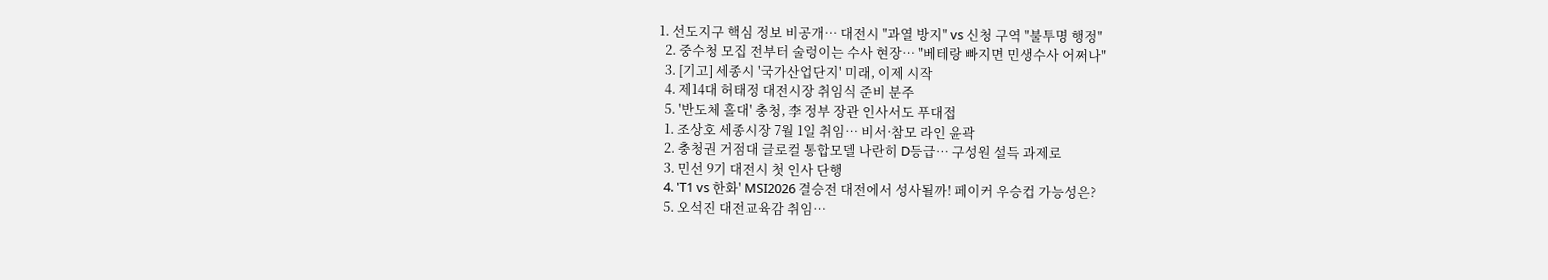1. 선도지구 핵심 정보 비공개… 대전시 "과열 방지" vs 신청 구역 "불투명 행정"
  2. 중수청 모집 전부터 술렁이는 수사 현장… "베테랑 빠지면 민생수사 어쩌나"
  3. [기고] 세종시 '국가산업단지' 미래, 이제 시작
  4. 제14대 허태정 대전시장 취임식 준비 분주
  5. '반도체 홀대' 충청, 李 정부 장관 인사서도 푸대접
  1. 조상호 세종시장 7월 1일 취임… 비서·참모 라인 윤곽
  2. 충청권 거점대 글로컬 통합모델 나란히 D등급… 구성원 설득 과제로
  3. 민선 9기 대전시 첫 인사 단행
  4. 'T1 vs 한화' MSI2026 결승전 대전에서 성사될까! 페이커 우승컵 가능성은?
  5. 오석진 대전교육감 취임…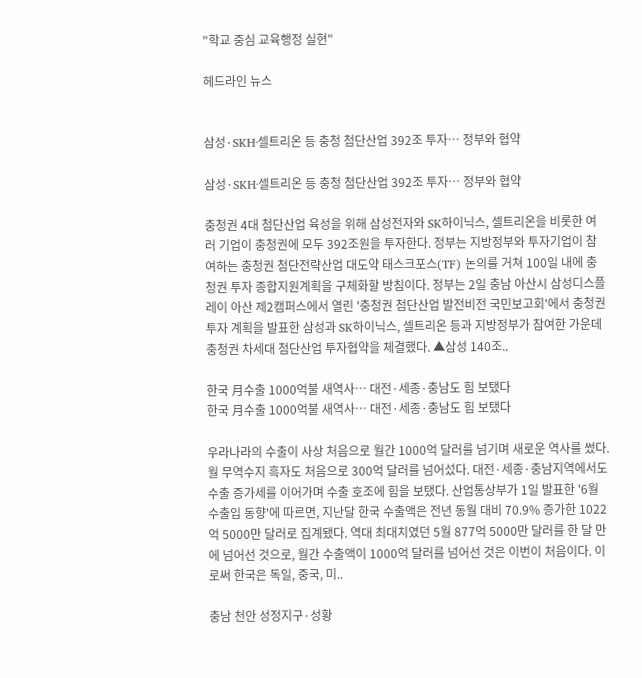"학교 중심 교육행정 실현"

헤드라인 뉴스


삼성·SKH·셀트리온 등 충청 첨단산업 392조 투자… 정부와 협약

삼성·SKH·셀트리온 등 충청 첨단산업 392조 투자… 정부와 협약

충청권 4대 첨단산업 육성을 위해 삼성전자와 SK하이닉스, 셀트리온을 비롯한 여러 기업이 충청권에 모두 392조원을 투자한다. 정부는 지방정부와 투자기업이 참여하는 충청권 첨단전략산업 대도약 태스크포스(TF) 논의를 거쳐 100일 내에 충청권 투자 종합지원계획을 구체화할 방침이다. 정부는 2일 충남 아산시 삼성디스플레이 아산 제2캠퍼스에서 열린 '충청권 첨단산업 발전비전 국민보고회'에서 충청권 투자 계획을 발표한 삼성과 SK하이닉스, 셀트리온 등과 지방정부가 참여한 가운데 충청권 차세대 첨단산업 투자협약을 체결했다. ▲삼성 140조..

한국 月수출 1000억불 새역사… 대전·세종·충남도 힘 보탰다
한국 月수출 1000억불 새역사… 대전·세종·충남도 힘 보탰다

우라나라의 수출이 사상 처음으로 월간 1000억 달러를 넘기며 새로운 역사를 썼다. 월 무역수지 흑자도 처음으로 300억 달러를 넘어섰다. 대전·세종·충남지역에서도 수출 증가세를 이어가며 수출 호조에 힘을 보탰다. 산업통상부가 1일 발표한 '6월 수출입 동향'에 따르면, 지난달 한국 수출액은 전년 동월 대비 70.9% 증가한 1022억 5000만 달러로 집계됐다. 역대 최대치였던 5월 877억 5000만 달러를 한 달 만에 넘어선 것으로, 월간 수출액이 1000억 달러를 넘어선 것은 이번이 처음이다. 이로써 한국은 독일, 중국, 미..

충남 천안 성정지구·성황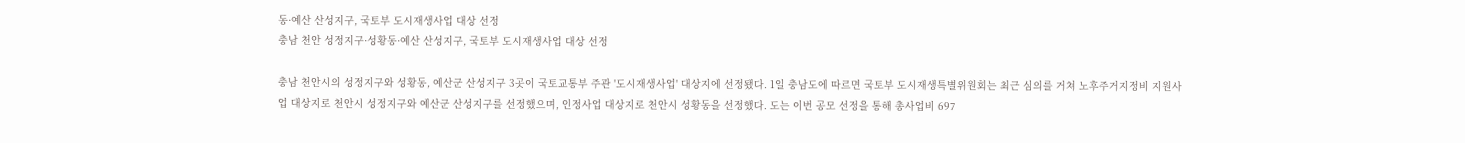동·예산 산성지구, 국토부 도시재생사업 대상 선정
충남 천안 성정지구·성황동·예산 산성지구, 국토부 도시재생사업 대상 선정

충남 천안시의 성정지구와 성황동, 예산군 산성지구 3곳이 국토교통부 주관 '도시재생사업' 대상지에 선정됐다. 1일 충남도에 따르면 국토부 도시재생특별위원회는 최근 심의를 거쳐 노후주거지정비 지원사업 대상지로 천안시 성정지구와 예산군 산성지구를 선정했으며, 인정사업 대상지로 천안시 성황동을 선정했다. 도는 이번 공모 선정을 통해 총사업비 697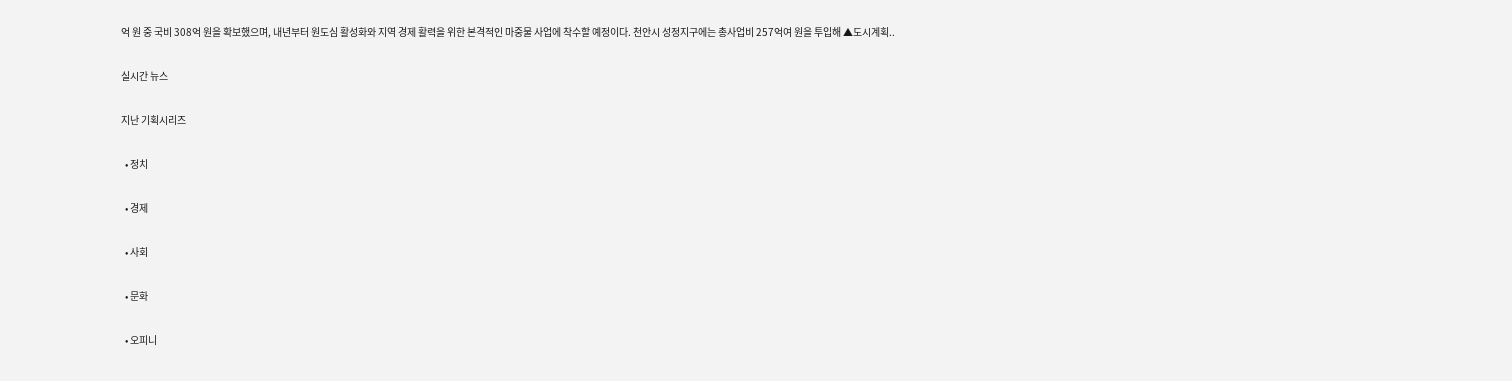억 원 중 국비 308억 원을 확보했으며, 내년부터 원도심 활성화와 지역 경제 활력을 위한 본격적인 마중물 사업에 착수할 예정이다. 천안시 성정지구에는 총사업비 257억여 원을 투입해 ▲도시계획..

실시간 뉴스

지난 기획시리즈

  • 정치

  • 경제

  • 사회

  • 문화

  • 오피니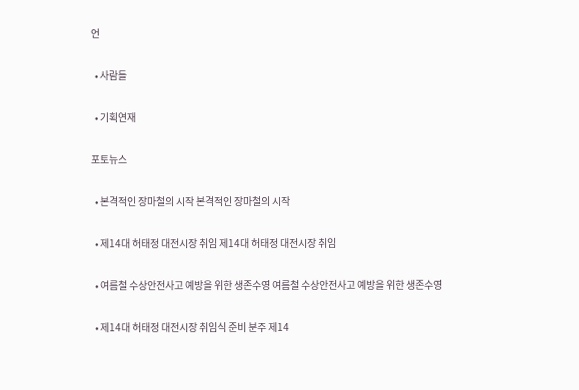언

  • 사람들

  • 기획연재

포토뉴스

  • 본격적인 장마철의 시작 본격적인 장마철의 시작

  • 제14대 허태정 대전시장 취임 제14대 허태정 대전시장 취임

  • 여름철 수상안전사고 예방을 위한 생존수영 여름철 수상안전사고 예방을 위한 생존수영

  • 제14대 허태정 대전시장 취임식 준비 분주 제14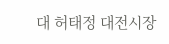대 허태정 대전시장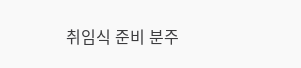취임식 준비 분주